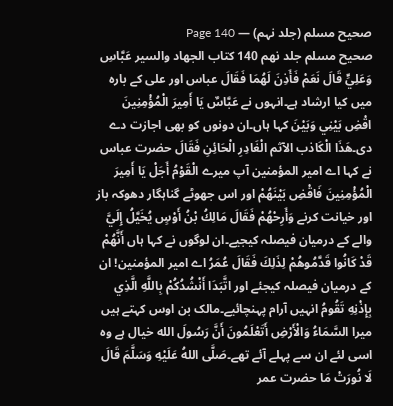صحیح مسلم (جلد نہم) — Page 140
صحیح مسلم جلد نهم 140 كتاب الجهاد والسير عَبَّاسِ وَعَلِيٍّ قَالَ نَعَمْ فَأَذِنَ لَهُمَا فَقَالَ عباس اور علی کے بارہ میں کیا ارشاد ہے۔انہوں نے عَبَّاسٌ يَا أَمِيرَ الْمُؤْمِنِينَ اقْضِ بَيْنِي وَبَيْنَ کہا ہاں۔ان دونوں کو بھی اجازت دے دی۔هَذَا الْكَاذب الآثم الْغَادِرِ الْحَائِنِ فَقَالَ حضرت عباس نے کہا اے امیر المؤمنین آپ میرے الْقَوْمُ أَجَلْ يَا أَمِيرَ الْمُؤْمِنِينَ فَاقْضِ بَيْنَهُمْ اور اس جھوٹے گناہگار دھوکہ باز اور خیانت کرنے وَأَرِحْهُمْ فَقَالَ مَالِكُ بْنُ أَوْسٍ يُخَيَّلُ إِلَيَّ والے کے درمیان فیصلہ کیجیے۔ان لوگوں نے کہا ہاں أَنَّهُمْ قَدْ كَانُوا قَدَّمُوهُمْ لِذَلِكَ فَقَالَ عُمَرُ اے امیر المؤمنین! ان کے درمیان فیصلہ کیجئے اور اتَّبَدَا أَنْشُدُكُمْ بِاللَّهِ الَّذِي بِإِذْنِهِ تَقُومُ انہیں آرام پہنچائیے۔مالک بن اوس کہتے ہیں میرا السَّمَاءُ وَالْأَرْضِ أَتَعْلَمُونَ أَنَّ رَسُولَ الله خیال ہے وہ اسی لئے ان سے پہلے آئے تھے۔صَلَّى اللهُ عَلَيْهِ وَسَلَّمَ قَالَ لَا نُورَتْ مَا حضرت عمر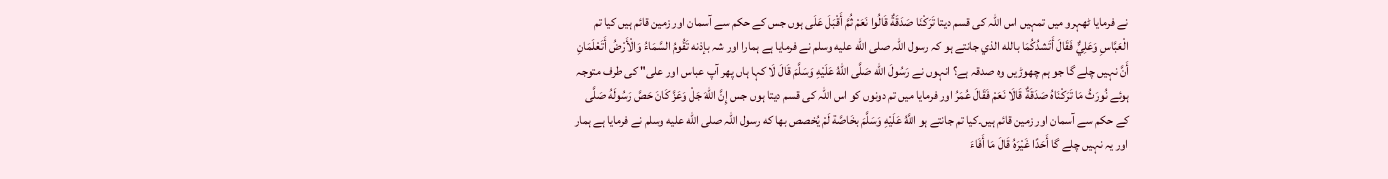نے فرمایا ٹھہرو میں تمہیں اس اللہ کی قسم دیتا تَرَكْنَا صَدَقَةٌ قَالُوا نَعَمْ ثُمَّ أَقْبَلَ عَلَى ہوں جس کے حکم سے آسمان اور زمین قائم ہیں کیا تم الْعَبَّاسِ وَعَلِيٌّ فَقَالَ أَتَشدُكُمَا بالله الذي جانتے ہو کہ رسول اللہ صلى الله عليه وسلم نے فرمایا ہے ہمارا اور شہ بإذنه تَقُومُ السَّمَاءُ وَالْأَرْضُ أَتَعْلَمَانِ أَنَّ نہیں چلے گا جو ہم چھوڑیں وہ صدقہ ہے؟ انہوں نے رَسُولَ الله صَلَّى اللهُ عَلَيْهِ وَسَلَّمَ قَالَ لَا کہا ہاں پھر آپ عباس اور علی" کی طرف متوجہ ہوئے نُورَثُ مَا تَرَكْنَاهُ صَدَقَةٌ قَالَا نَعَمْ فَقَالَ عُمَرُ اور فرمایا میں تم دونوں کو اس اللہ کی قسم دیتا ہوں جس إِنَّ اللهَ جَلْ وَعَزَّ كَانَ حَصَّ رَسُولَهُ صَلَّی کے حکم سے آسمان اور زمین قائم ہیں۔کیا تم جانتے ہو اللَّهُ عَلَيْهِ وَسَلَّمَ بخَاصَّة لَمْ يُخصص بها که رسول اللہ صلى الله عليه وسلم نے فرمایا ہے ہمار اور یہ نہیں چلے گا أَحَدًا غَيْرَهُ قَالَ مَا أَفَاءَ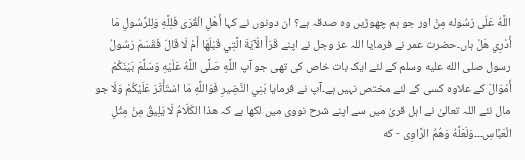اللَّهُ عَلَى رَسُوله مِنْ اور جو ہم چھوڑیں وہ صدقہ ہے؟ ان دونوں نے کہا أَهْلِ الْقُرَى فَلِلَّهِ وَلِلرَّسُولِ مَا أَدْرِي هَلْ ہاں۔حضرت عمر نے فرمایا اللہ عز وجل نے اپنے قَرَأَ الْآيَةَ الَّتِي قَبْلَهَا أَمْ لَا قَالَ فَقَسَمَ رَسُولُ رسول صلى الله عليه وسلم کے لئے ایک بات خاص کی تھی جو آپ اللَّهِ صَلَّى اللَّهُ عَلَيْهِ وَسَلَّمَ بَيْنَكُمْ أَمْوَالَ کے علاوہ کسی کے لئے مختص نہیں ہے۔آپ نے فرمایا بَنِي النَّضِيرِ فَوَاللَّهِ مَا اسْتَأْثَرَ عَلَيْكُمْ وَلَا جو مال نئے اللہ تعالیٰ نے اہل قریٰ میں سے اپنے شرح نووی میں لکھا ہے کہ هذا الكَلَامُ لَا يَلِيقُ مِنْ مِثْلِ الْعَبَّاسِ۔۔۔وَلَعَلَّهُ وَهُمُ الرَّاوِى - كه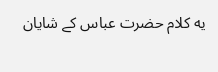يه كلام حضرت عباس کے شایان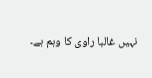نہیں غالبا راوی کا وہم ہے۔